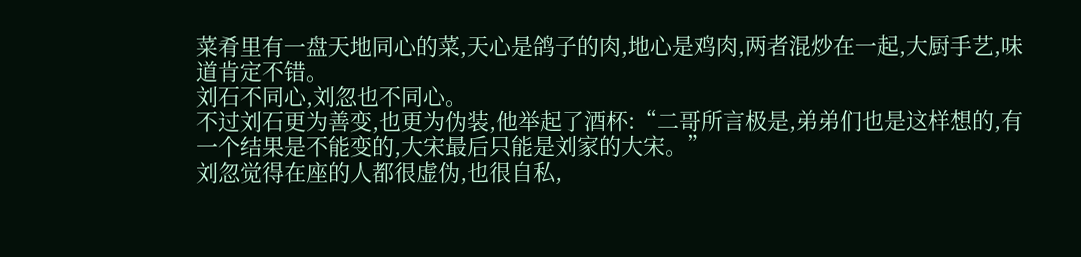菜肴里有一盘天地同心的菜,天心是鸽子的肉,地心是鸡肉,两者混炒在一起,大厨手艺,味道肯定不错。
刘石不同心,刘忽也不同心。
不过刘石更为善变,也更为伪装,他举起了酒杯:“二哥所言极是,弟弟们也是这样想的,有一个结果是不能变的,大宋最后只能是刘家的大宋。”
刘忽觉得在座的人都很虚伪,也很自私,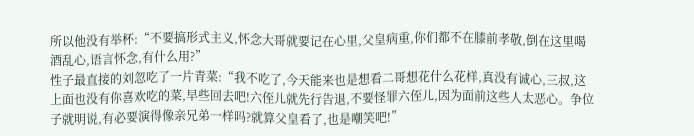所以他没有举杯:“不要搞形式主义,怀念大哥就要记在心里,父皇病重,你们都不在膝前孝敬,倒在这里喝酒乱心,语言怀念,有什么用?”
性子最直接的刘忽吃了一片青菜:“我不吃了,今天能来也是想看二哥想花什么花样,真没有诚心,三叔,这上面也没有你喜欢吃的菜,早些回去吧!六侄儿就先行告退,不要怪罪六侄儿,因为面前这些人太恶心。争位子就明说,有必要演得像亲兄弟一样吗?就算父皇看了,也是嘲笑吧!”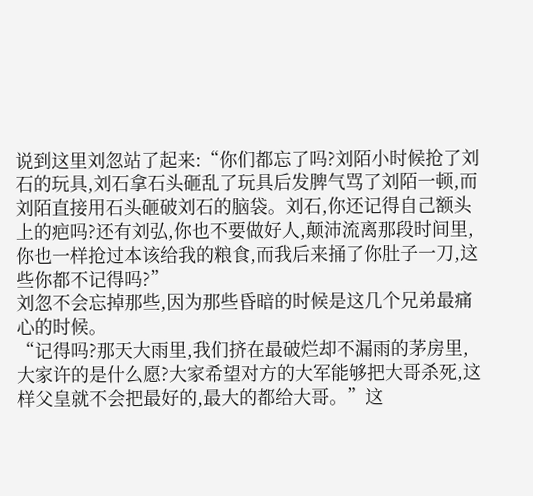说到这里刘忽站了起来:“你们都忘了吗?刘陌小时候抢了刘石的玩具,刘石拿石头砸乱了玩具后发脾气骂了刘陌一顿,而刘陌直接用石头砸破刘石的脑袋。刘石,你还记得自己额头上的疤吗?还有刘弘,你也不要做好人,颠沛流离那段时间里,你也一样抢过本该给我的粮食,而我后来捅了你肚子一刀,这些你都不记得吗?”
刘忽不会忘掉那些,因为那些昏暗的时候是这几个兄弟最痛心的时候。
“记得吗?那天大雨里,我们挤在最破烂却不漏雨的茅房里,大家许的是什么愿?大家希望对方的大军能够把大哥杀死,这样父皇就不会把最好的,最大的都给大哥。”这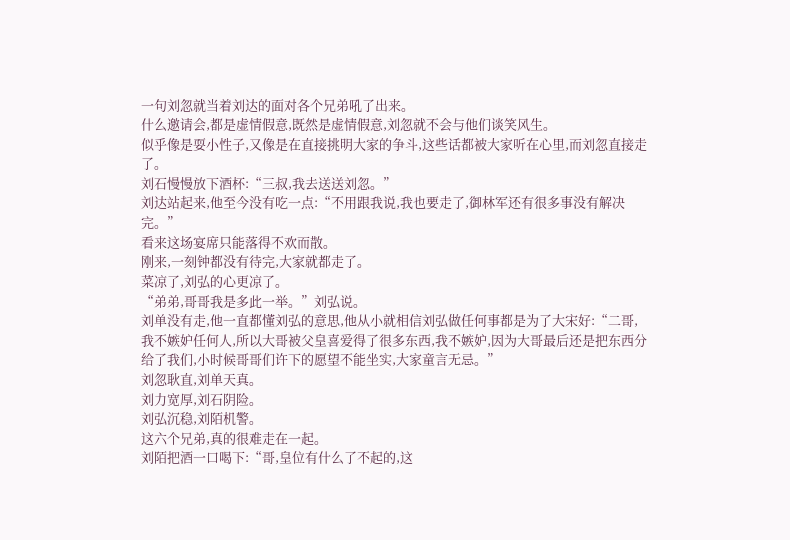一句刘忽就当着刘达的面对各个兄弟吼了出来。
什么邀请会,都是虚情假意,既然是虚情假意,刘忽就不会与他们谈笑风生。
似乎像是耍小性子,又像是在直接挑明大家的争斗,这些话都被大家听在心里,而刘忽直接走了。
刘石慢慢放下酒杯:“三叔,我去送送刘忽。”
刘达站起来,他至今没有吃一点:“不用跟我说,我也要走了,御林军还有很多事没有解决完。”
看来这场宴席只能落得不欢而散。
刚来,一刻钟都没有待完,大家就都走了。
菜凉了,刘弘的心更凉了。
“弟弟,哥哥我是多此一举。”刘弘说。
刘单没有走,他一直都懂刘弘的意思,他从小就相信刘弘做任何事都是为了大宋好:“二哥,我不嫉妒任何人,所以大哥被父皇喜爱得了很多东西,我不嫉妒,因为大哥最后还是把东西分给了我们,小时候哥哥们许下的愿望不能坐实,大家童言无忌。”
刘忽耿直,刘单天真。
刘力宽厚,刘石阴险。
刘弘沉稳,刘陌机警。
这六个兄弟,真的很难走在一起。
刘陌把酒一口喝下:“哥,皇位有什么了不起的,这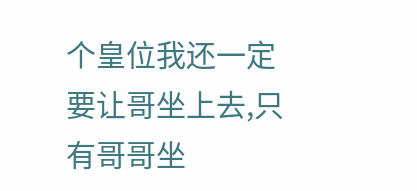个皇位我还一定要让哥坐上去,只有哥哥坐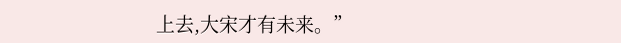上去,大宋才有未来。”